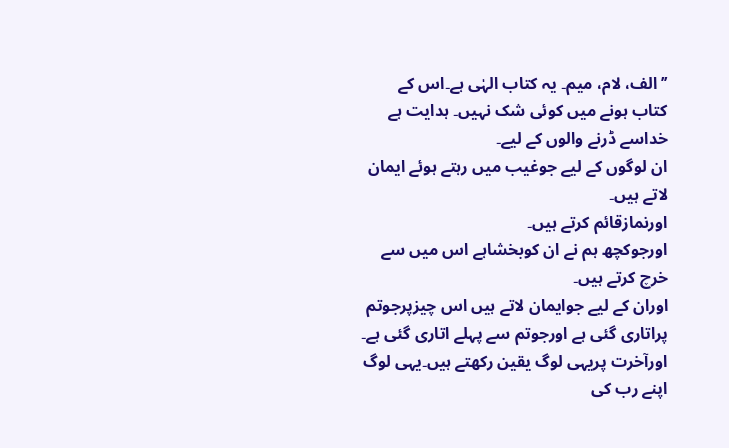’’ الف، لام، میم۔ یہ کتاب الہٰی ہے۔اس کے کتاب ہونے میں کوئی شک نہیں۔ ہدایت ہے خداسے ڈرنے والوں کے لیے۔
ان لوگوں کے لیے جوغیب میں رہتے ہوئے ایمان لاتے ہیں۔
اورنمازقائم کرتے ہیں۔
اورجوکچھ ہم نے ان کوبخشاہے اس میں سے خرچ کرتے ہیں۔
اوران کے لیے جوایمان لاتے ہیں اس چیزپرجوتم پراتاری گئی ہے اورجوتم سے پہلے اتاری گئی ہے۔
اورآخرت پریہی لوگ یقین رکھتے ہیں۔یہی لوگ اپنے رب کی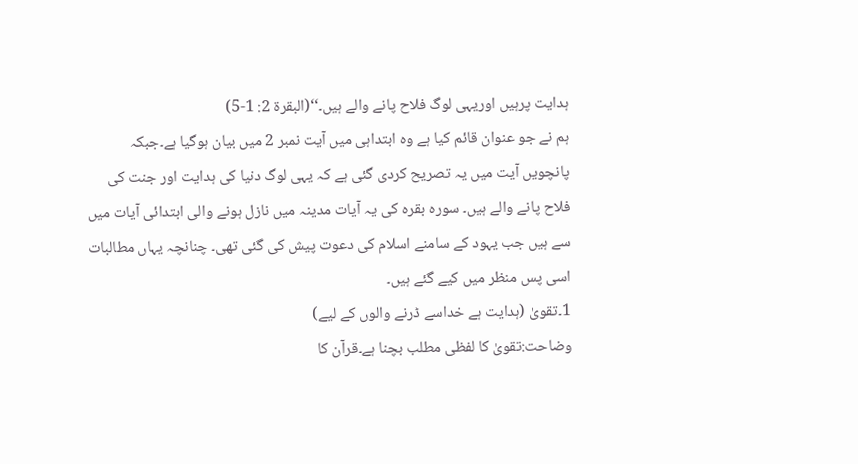ہدایت پرہیں اوریہی لوگ فلاح پانے والے ہیں۔‘‘(البقرۃ 2: 1-5)
ہم نے جو عنوان قائم کیا ہے وہ ابتداہی میں آیت نمبر 2 میں بیان ہوگیا ہے۔جبکہ پانچویں آیت میں یہ تصریح کردی گئی ہے کہ یہی لوگ دنیا کی ہدایت اور جنت کی فلاح پانے والے ہیں۔ سورہ بقرہ کی یہ آیات مدینہ میں نازل ہونے والی ابتدائی آیات میں سے ہیں جب یہود کے سامنے اسلام کی دعوت پیش کی گئی تھی۔ چنانچہ یہاں مطالبات اسی پس منظر میں کیے گئے ہیں۔
1۔تقویٰ (ہدایت ہے خداسے ڈرنے والوں کے لیے)
وضاحت:تقویٰ کا لفظی مطلب بچنا ہے۔قرآن کا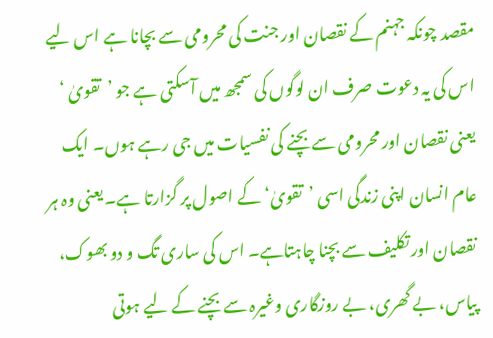مقصد چونکہ جہنم کے نقصان اور جنت کی محرومی سے بچانا ہے اس لیے اس کی یہ دعوت صرف ان لوگوں کی سمجھ میں آسکتی ہے جو ’تقویٰ ‘ یعنی نقصان اور محرومی سے بچنے کی نفسیات میں جی رہے ہوں۔ ایک عام انسان اپنی زندگی اسی ’تقویٰ‘ کے اصول پر گزارتا ہے۔ یعنی وہ ہر نقصان اور تکلیف سے بچنا چاہتاہے۔ اس کی ساری تگ و دو بھوک، پیاس، بے گھری، بے روزگاری وغیرہ سے بچنے کے لیے ہوتی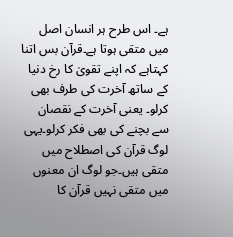ہے۔ اس طرح ہر انسان اصل میں متقی ہوتا ہے۔قرآن بس اتنا کہتاہے کہ اپنے تقویٰ کا رخ دنیا کے ساتھ آخرت کی طرف بھی کرلو۔ یعنی آخرت کے نقصان سے بچنے کی بھی فکر کرلو۔یہی لوگ قرآن کی اصطلاح میں متقی ہیں۔جو لوگ ان معنوں میں متقی نہیں قرآن کا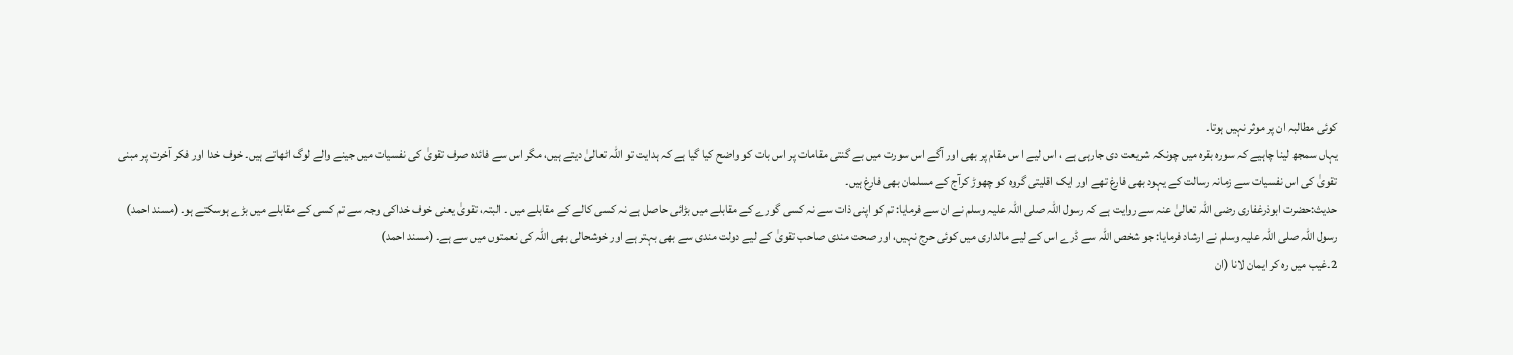کوئی مطالبہ ان پر موثر نہیں ہوتا۔
یہاں سمجھ لینا چاہیے کہ سورہ بقرہ میں چونکہ شریعت دی جارہی ہے ، اس لیے ا س مقام پر بھی اور آگے اس سورت میں بے گنتی مقامات پر اس بات کو واضح کیا گیا ہے کہ ہدایت تو اللہ تعالیٰ دیتے ہیں، مگر اس سے فائدہ صرف تقویٰ کی نفسیات میں جینے والے لوگ اٹھاتے ہیں۔ خوف خدا اور فکر آخرت پر مبنی تقویٰ کی اس نفسیات سے زمانہ رسالت کے یہود بھی فارغ تھے اور ایک اقلیتی گروہ کو چھوڑ کرآج کے مسلمان بھی فارغ ہیں۔
حدیث:حضرت ابوذرغفاری رضی اللہ تعالیٰ عنہ سے روایت ہے کہ رسول اللہ صلی اللہ علیہ وسلم نے ان سے فرمایا: تم کو اپنی ذات سے نہ کسی گورے کے مقابلے میں بڑائی حاصل ہے نہ کسی کالے کے مقابلے میں ۔ البتہ، تقویٰ یعنی خوف خداکی وجہ سے تم کسی کے مقابلے میں بڑے ہوسکتے ہو۔ (مسند احمد)
رسول اللہ صلی اللہ علیہ وسلم نے ارشاد فرمایا: جو شخص اللہ سے ڈرے اس کے لیے مالداری میں کوئی حرج نہیں، اور صحت مندی صاحب تقویٰ کے لیے دولت مندی سے بھی بہتر ہے اور خوشحالی بھی اللہ کی نعمتوں میں سے ہے۔ (مسند احمد)
2۔غیب میں رہ کر ایمان لانا (ان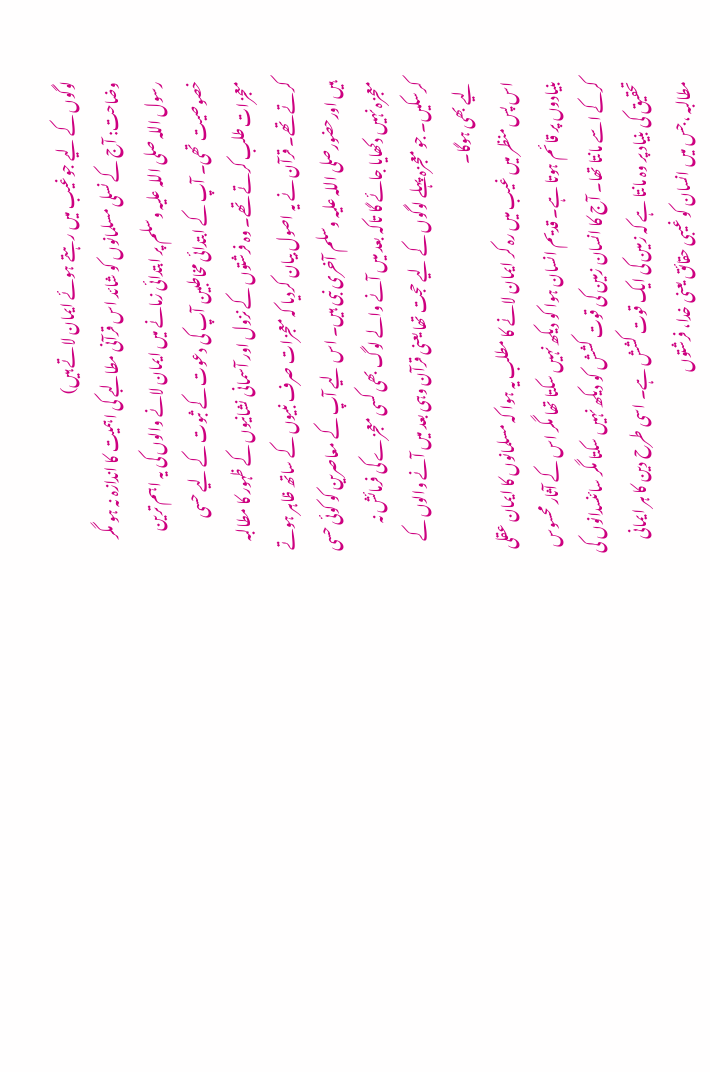لوگوں کے لیے جوغیب میں رہتے ہوئے ایمان لاتے ہیں)
وضاحت: آج کے نسلی مسلمانوں کو شائد اس قرآنی مطالبے کی اہمیت کا اندازہ نہ ہو مگر رسول اللہ صلی اللہ علیہ وسلم پر ابتدائی زمانے میں ایمان لانے والوں کی یہ اہم ترین خصوصیت تھی۔ آپ کے ابتدائی مخاطبین آپ کی دعوت کے ثبوت کے لیے حسی معجزات طلب کرتے تھے۔ وہ فرشتوں کے نزول اور آسمانی نشانیوں کے ظہور کا مطالبہ کرتے تھے۔ قرآن نے یہ اصول بیان کردیا کہ معجزات صرف نبیوں کے ساتھ ظاہر ہوتے ہیں اورحضورصلی اللہ علیہ وسلم آخری نبی ہیں۔ اس لیے آپ کے معاصرین کو کوئی حسی معجزہ نہیں دکھایا جائے گا تاکہ بعد میں آنے والے لوگ بھی کسی معجزے کی فرمائش نہ کرسکیں۔ جو معجزہ پہلے لوگوں کے لیے حجت تھا یعنی قرآن وہی بعد میں آنے والوں کے لیے بھی ہوگا۔
اس پس منظر میں غیب میں رہ کر ایمان لانے کا مطلب یہ ہوا کہ مسلمانوں کا ایمان عقلی بنیادوں پر قائم ہوتا ہے۔ قدیم انسان ہوا کو دیکھ نہیں سکتا تھا مگر اس کے آثار محسوس کرکے اسے مانتا تھا۔ آج کا انسان زمین کی قوت کشش کو دیکھ نہیں سکتا مگر سائنسدانوں کی تحقیق کی بنیاد پر وہ مانتا ہے کہ زمین کی ایک قوت کشش ہے۔ اسی طرح دین کا ہر ایمانی مطالبہ ،جس میں انسان کو غیبی حقائق یعنی خدا، فرشتوں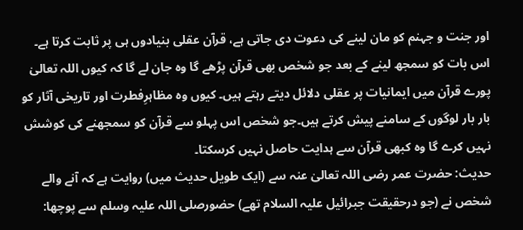اور جنت و جہنم کو مان لینے کی دعوت دی جاتی ہے، قرآن عقلی بنیادوں ہی پر ثابت کرتا ہے۔
اس بات کو سمجھ لینے کے بعد جو شخص بھی قرآن پڑھے گا وہ جان لے گا کہ کیوں اللہ تعالیٰ پورے قرآن میں ایمانیات پر عقلی دلائل دیتے رہتے ہیں۔ کیوں وہ مظاہرِفطرت اور تاریخی آثار کو بار بار لوگوں کے سامنے پیش کرتے ہیں۔جو شخص اس پہلو سے قرآن کو سمجھنے کی کوشش نہیں کرے گا وہ کبھی قرآن سے ہدایت حاصل نہیں کرسکتا۔
حدیث: حضرت عمر رضی اللہ تعالیٰ عنہ سے (ایک طویل حدیث میں) روایت ہے کہ آنے والے شخص نے (جو درحقیقت جبرائیل علیہ السلام تھے) حضورصلی اللہ علیہ وسلم سے پوچھا: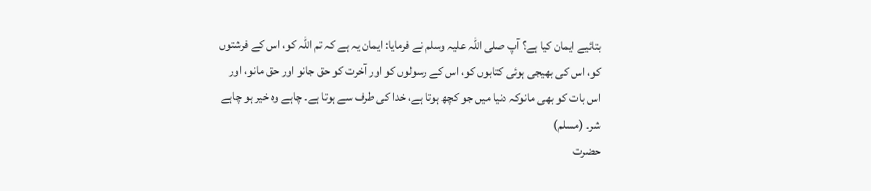بتائیے ایمان کیا ہے؟ آپ صلی اللہ علیہ وسلم نے فرمایا: ایمان یہ ہے کہ تم اللہ کو، اس کے فرشتوں کو، اس کی بھیجی ہوئی کتابوں کو، اس کے رسولوں کو اور آخرت کو حق جانو اور حق مانو، اور اس بات کو بھی مانوکہ دنیا میں جو کچھ ہوتا ہے، خدا کی طرف سے ہوتا ہے۔ چاہے وہ خیر ہو چاہے شر۔ (مسلم)
حضرت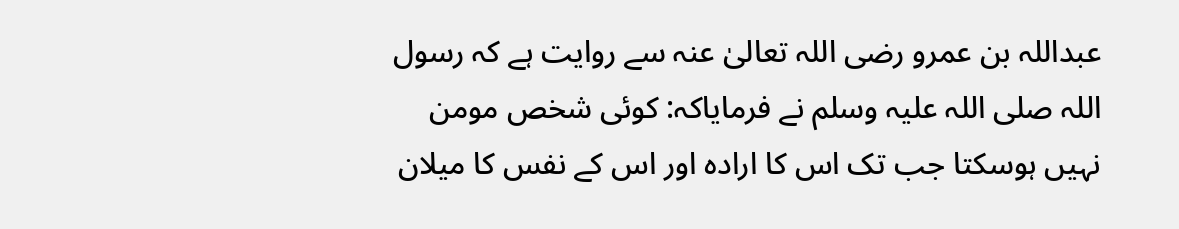عبداللہ بن عمرو رضی اللہ تعالیٰ عنہ سے روایت ہے کہ رسول اللہ صلی اللہ علیہ وسلم نے فرمایاکہ: کوئی شخص مومن نہیں ہوسکتا جب تک اس کا ارادہ اور اس کے نفس کا میلان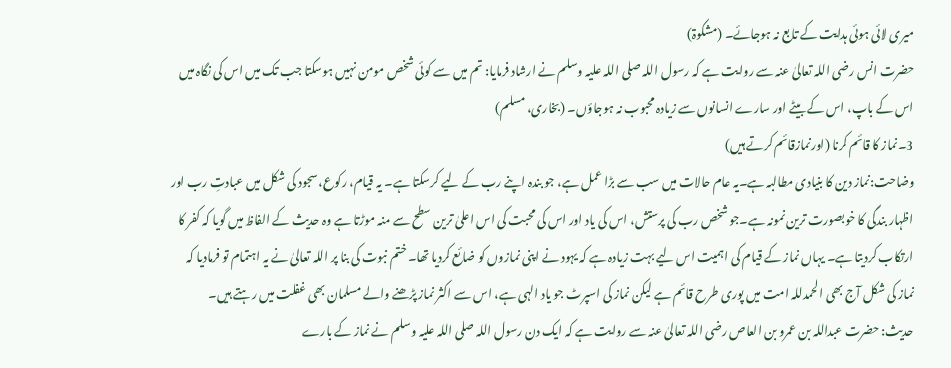میری لائی ہوئی ہدایت کے تابع نہ ہوجائے۔ (مشکوۃ)
حضرت انس رضی اللہ تعالیٰ عنہ سے روایت ہے کہ رسول اللہ صلی اللہ علیہ وسلم نے ارشاد فرمایا: تم میں سے کوئی شخص مومن نہیں ہوسکتا جب تک میں اس کی نگاہ میں اس کے باپ، اس کے بیٹے اور سارے انسانوں سے زیادہ محبوب نہ ہوجاؤں۔ (بخاری، مسلم)
3۔نماز کا قائم کرنا (اورنمازقائم کرتے ہیں)
وضاحت:نماز دین کا بنیادی مطالبہ ہے۔یہ عام حالات میں سب سے بڑا عمل ہے، جو بندہ اپنے رب کے لیے کرسکتا ہے۔ یہ قیام، رکوع، سجود کی شکل میں عبادتِ رب اور اظہار بندگی کا خوبصورت ترین نمونہ ہے۔جو شخص رب کی پرستش، اس کی یاد اور اس کی محبت کی اس اعلیٰ ترین سطح سے منہ موڑتا ہے وہ حدیث کے الفاظ میں گویا کہ کفر کا ارتکاب کردیتا ہے۔ یہاں نماز کے قیام کی اہمیت اس لیے بہت زیادہ ہے کہ یہود نے اپنی نمازوں کو ضائع کردیا تھا۔ ختم نبوت کی بنا پر اللہ تعالیٰ نے یہ اہتمام تو فرمادیا کہ نماز کی شکل آج بھی الحمدللہ امت میں پوری طرح قائم ہے لیکن نماز کی اسپرٹ جو یاد الہی ہے، اس سے اکثر نماز پڑھنے والے مسلمان بھی غفلت میں رہتے ہیں۔
حدیث: حضرت عبداللہ بن عمرو بن العاص رضی اللہ تعالیٰ عنہ سے روایت ہے کہ ایک دن رسول اللہ صلی اللہ علیہ وسلم نے نماز کے بارے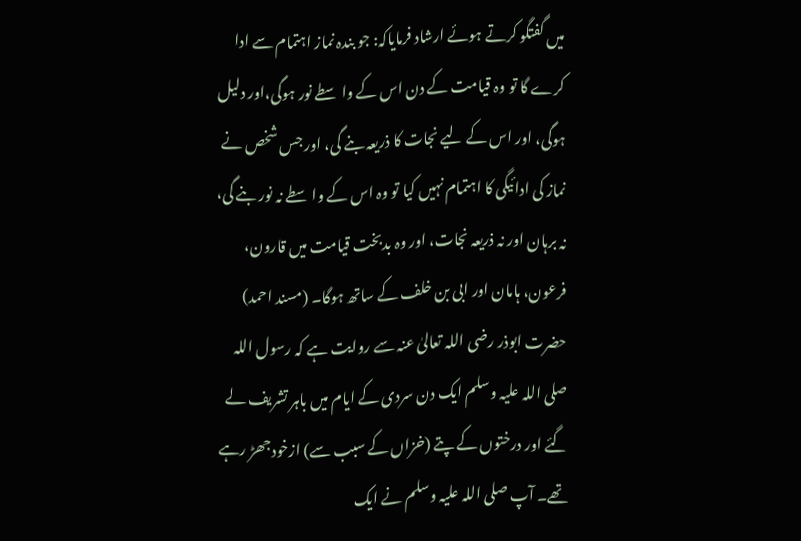میں گفتگو کرتے ہوئے ارشاد فرمایاکہ: جو بندہ نماز اہتمام سے ادا کرے گا تو وہ قیامت کے دن اس کے واسطے نور ہوگی،اور دلیل ہوگی، اور اس کے لیے نجات کا ذریعہ بنے گی، اور جس شخص نے نماز کی ادائیگی کا اہتمام نہیں کیا تو وہ اس کے واسطے نہ نور بنے گی، نہ برہان اور نہ ذریعہ نجات، اور وہ بدبخت قیامت میں قارون، فرعون، ہامان اور ابی بن خلف کے ساتھ ہوگا۔ (مسند احمد)
حضرت ابوذر رضی اللہ تعالیٰ عنہ سے روایت ہے کہ رسول اللہ صلی اللہ علیہ وسلم ایک دن سردی کے ایام میں باہر تشریف لے گئے اور درختوں کے پتے (خزاں کے سبب سے) ازخودجھڑ رہے تھے۔ آپ صلی اللہ علیہ وسلم نے ایک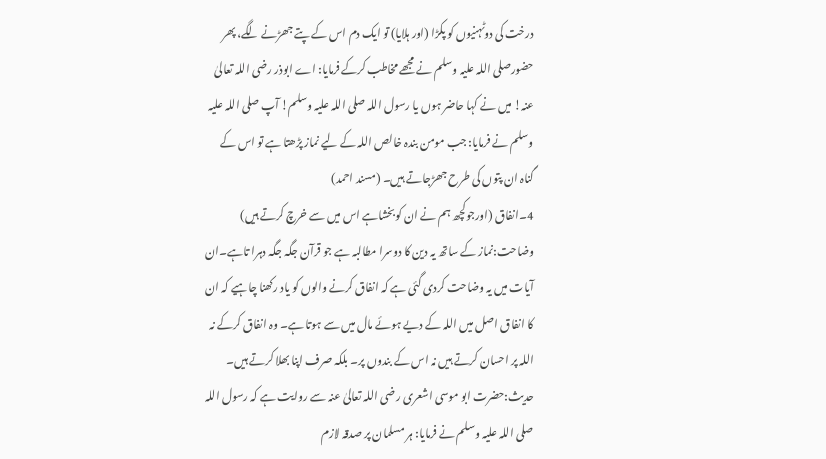درخت کی دوٹہنیوں کو پکڑا (اور ہلایا) تو ایک دم اس کے پتے جھڑنے لگے، پھر حضورصلی اللہ علیہ وسلم نے مجھے مخاطب کرکے فرمایا: اے ابوذر رضی اللہ تعالیٰ عنہ! میں نے کہا حاضر ہوں یا رسول اللہ صلی اللہ علیہ وسلم! آپ صلی اللہ علیہ وسلم نے فرمایا: جب مومن بندہ خالص اللہ کے لیے نماز پڑھتا ہے تو اس کے گناہ ان پتوں کی طرح جھڑجاتے ہیں۔ (مسند احمد)
4۔انفاق (اورجوکچھ ہم نے ان کوبخشاہے اس میں سے خرچ کرتے ہیں)
وضاحت:نماز کے ساتھ یہ دین کا دوسرا مطالبہ ہے جو قرآن جگہ جگہ دہرا تاہے۔ان آیات میں یہ وضاحت کردی گئی ہے کہ انفاق کرنے والوں کو یاد رکھنا چاہیے کہ ان کا انفاق اصل میں اللہ کے دیے ہوئے مال میں سے ہوتا ہے۔ وہ انفاق کرکے نہ اللہ پر احسان کرتے ہیں نہ اس کے بندوں پر۔ بلکہ صرف اپنا بھلا کرتے ہیں۔
حدیث:حضرت ابو موسی اشعری رضی اللہ تعالیٰ عنہ سے روایت ہے کہ رسول اللہ صلی اللہ علیہ وسلم نے فرمایا: ہر مسلمان پر صدقہ لازم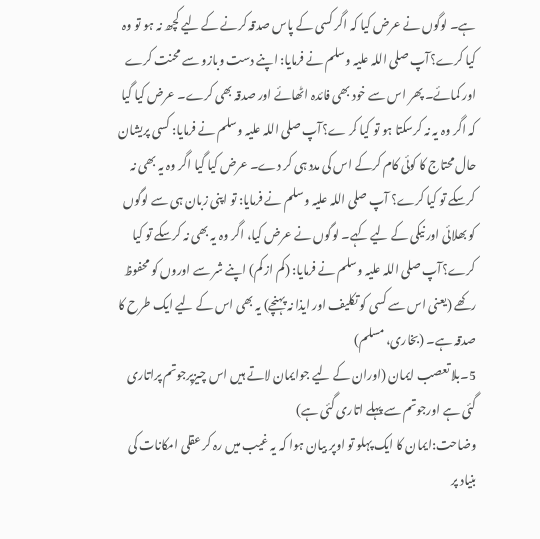ہے۔ لوگوں نے عرض کیا کہ اگر کسی کے پاس صدقہ کرنے کے لیے کچھ نہ ہو تو وہ کیا کرے؟آپ صلی اللہ علیہ وسلم نے فرمایا: اپنے دست وبازو سے محنت کرے اور کمائے۔ پھر اس سے خود بھی فائدہ اٹھائے اور صدقہ بھی کرے۔ عرض کیا گیا کہ اگر وہ یہ نہ کرسکتا ہو تو کیا کر ے؟آپ صلی اللہ علیہ وسلم نے فرمایا: کسی پریشان حال محتاج کا کوئی کام کرکے اس کی مدد ہی کر دے۔ عرض کیا گیا اگر وہ یہ بھی نہ کرسکے تو کیا کرے؟ آپ صلی اللہ علیہ وسلم نے فرمایا: تو اپنی زبان ہی سے لوگوں کو بھلائی اور نیکی کے لیے کہے۔ لوگوں نے عرض کیا، اگر وہ یہ بھی نہ کرسکے تو کیا کرے؟آپ صلی اللہ علیہ وسلم نے فرمایا: (کم از کم) اپنے شر سے اوروں کو محفوظ رکھے (یعنی اس سے کسی کو تکلیف اور ایذا نہ پہنچے) یہ بھی اس کے لیے ایک طرح کا صدقہ ہے۔ (بخاری، مسلم)
5۔بلا تعصب ایمان (اوران کے لیے جوایمان لاتے ہیں اس چیزپرجوتم پراتاری گئی ہے اورجوتم سے پہلے اتاری گئی ہے)
وضاحت:ایمان کا ایک پہلو تو اوپر بیان ہوا کہ یہ غیب میں رہ کر عقلی امکانات کی بنیاد پر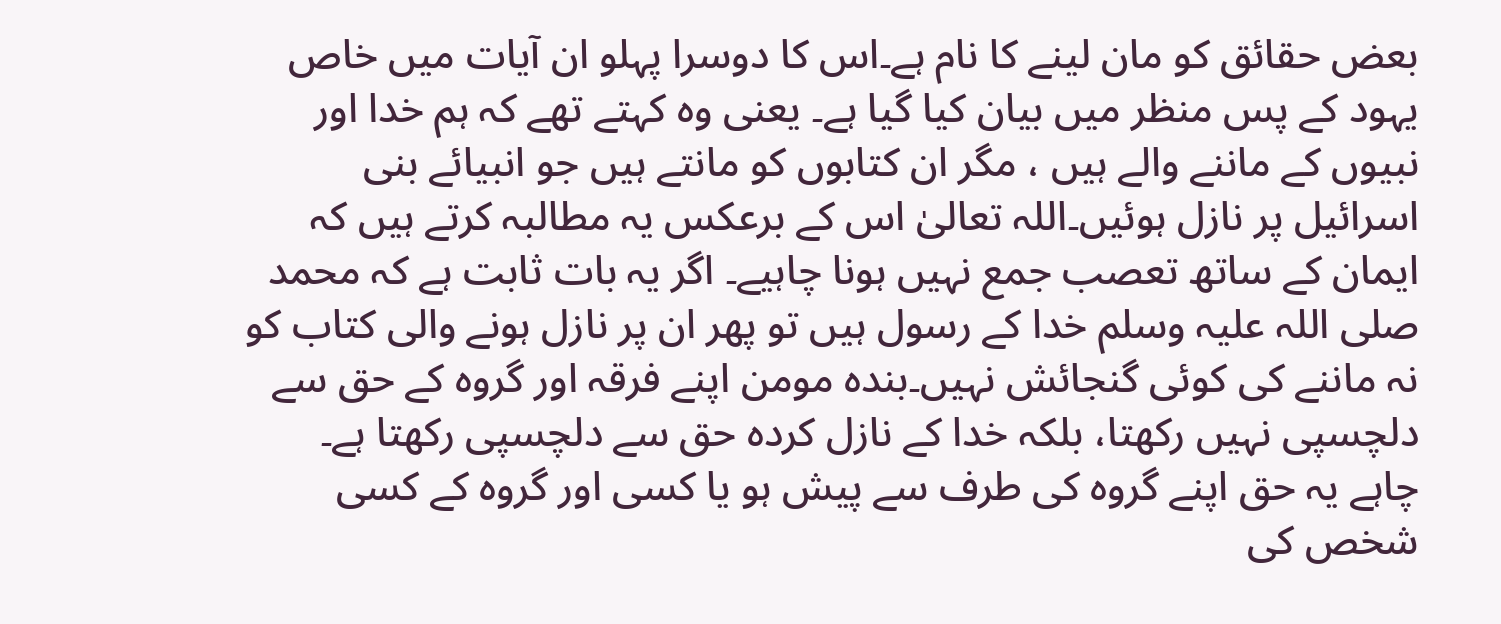بعض حقائق کو مان لینے کا نام ہے۔اس کا دوسرا پہلو ان آیات میں خاص یہود کے پس منظر میں بیان کیا گیا ہے۔ یعنی وہ کہتے تھے کہ ہم خدا اور نبیوں کے ماننے والے ہیں ، مگر ان کتابوں کو مانتے ہیں جو انبیائے بنی اسرائیل پر نازل ہوئیں۔اللہ تعالیٰ اس کے برعکس یہ مطالبہ کرتے ہیں کہ ایمان کے ساتھ تعصب جمع نہیں ہونا چاہیے۔ اگر یہ بات ثابت ہے کہ محمد صلی اللہ علیہ وسلم خدا کے رسول ہیں تو پھر ان پر نازل ہونے والی کتاب کو نہ ماننے کی کوئی گنجائش نہیں۔بندہ مومن اپنے فرقہ اور گروہ کے حق سے دلچسپی نہیں رکھتا، بلکہ خدا کے نازل کردہ حق سے دلچسپی رکھتا ہے۔ چاہے یہ حق اپنے گروہ کی طرف سے پیش ہو یا کسی اور گروہ کے کسی شخص کی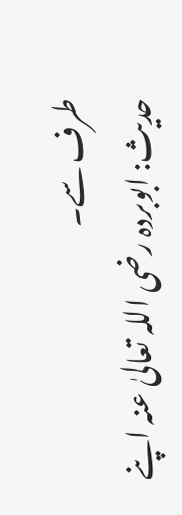طرف سے۔
حدیث: ابوبردہ رضی اللہ تعالیٰ عنہ اپنے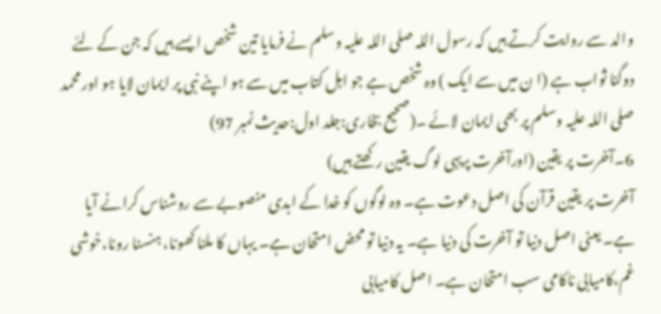والد سے روایت کرتے ہیں کہ رسول اللہ صلی اللہ علیہ وسلم نے فرمایا تین شخص ایسے ہیں کہ جن کے لئے دوگنا ثواب ہے (ا ن میں سے ایک ) وہ شخص ہے جو اہل کتاب میں سے ہو اپنے نبی پر ایمان لایا ہو اور محمد صلی اللہ علیہ وسلم پر بھی ایمان لائے ۔(صحیح بخاری:جلد اول:حدیث نمبر 97)
6۔آخرت پر یقین (اورآخرت پریہی لوگ یقین رکھتے ہیں)
آخرت پر یقین قرآن کی اصل دعوت ہے۔ وہ لوگوں کو خدا کے ابدی منصوبے سے روشناس کرانے آیا ہے۔ یعنی اصل دنیا تو آخرت کی دنیا ہے۔ یہ دنیا تو محض امتحان ہے۔ یہاں کا ملنا کھونا، ہنسنا رونا،خوشی غم،کامیابی ناکامی سب امتحان ہے۔ اصل کامیابی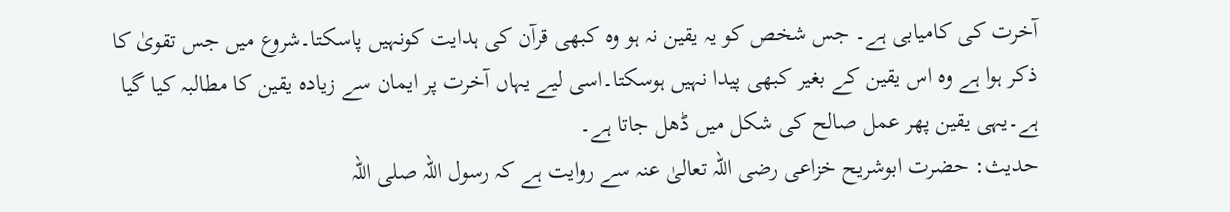آخرت کی کامیابی ہے۔ جس شخص کو یہ یقین نہ ہو وہ کبھی قرآن کی ہدایت کونہیں پاسکتا۔شروع میں جس تقویٰ کا ذکر ہوا ہے وہ اس یقین کے بغیر کبھی پیدا نہیں ہوسکتا۔اسی لیے یہاں آخرت پر ایمان سے زیادہ یقین کا مطالبہ کیا گیا ہے۔یہی یقین پھر عمل صالح کی شکل میں ڈھل جاتا ہے۔
حدیث: حضرت ابوشریح خزاعی رضی اللہ تعالیٰ عنہ سے روایت ہے کہ رسول اللہ صلی اللہ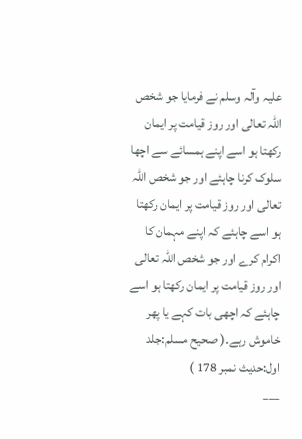علیہ وآلہ وسلم نے فرمایا جو شخص اللہ تعالی اور روز قیامت پر ایمان رکھتا ہو اسے اپنے ہمسائے سے اچھا سلوک کرنا چاہئے اور جو شخص اللہ تعالی اور روز قیامت پر ایمان رکھتا ہو اسے چاہئے کہ اپنے مہمان کا اکرام کرے اور جو شخص اللہ تعالی اور روز قیامت پر ایمان رکھتا ہو اسے چاہئے کہ اچھی بات کہے یا پھر خاموش رہے۔( صحیح مسلم:جلد اول:حدیث نمبر 178 )
___